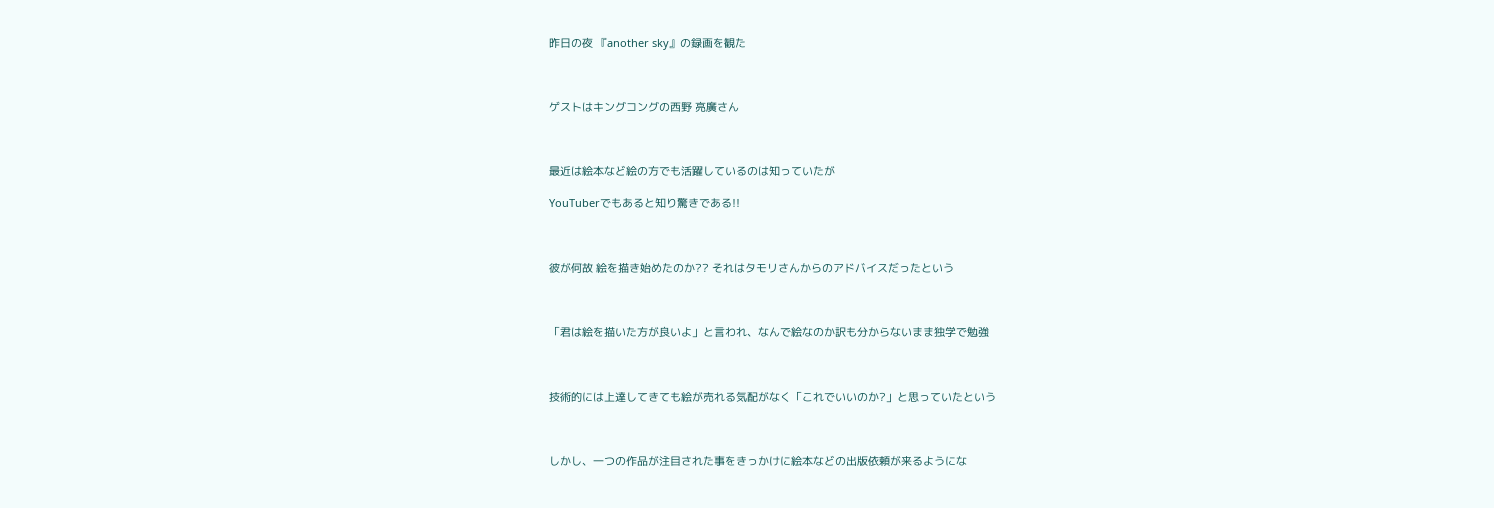昨日の夜 『another sky』の録画を観た



ゲストはキングコングの西野 亮廣さん



最近は絵本など絵の方でも活躍しているのは知っていたが

YouTuberでもあると知り驚きである!!



彼が何故 絵を描き始めたのか?? それはタモリさんからのアドバイスだったという



「君は絵を描いた方が良いよ」と言われ、なんで絵なのか訳も分からないまま独学で勉強



技術的には上達してきても絵が売れる気配がなく「これでいいのか?」と思っていたという



しかし、一つの作品が注目された事をきっかけに絵本などの出版依頼が来るようにな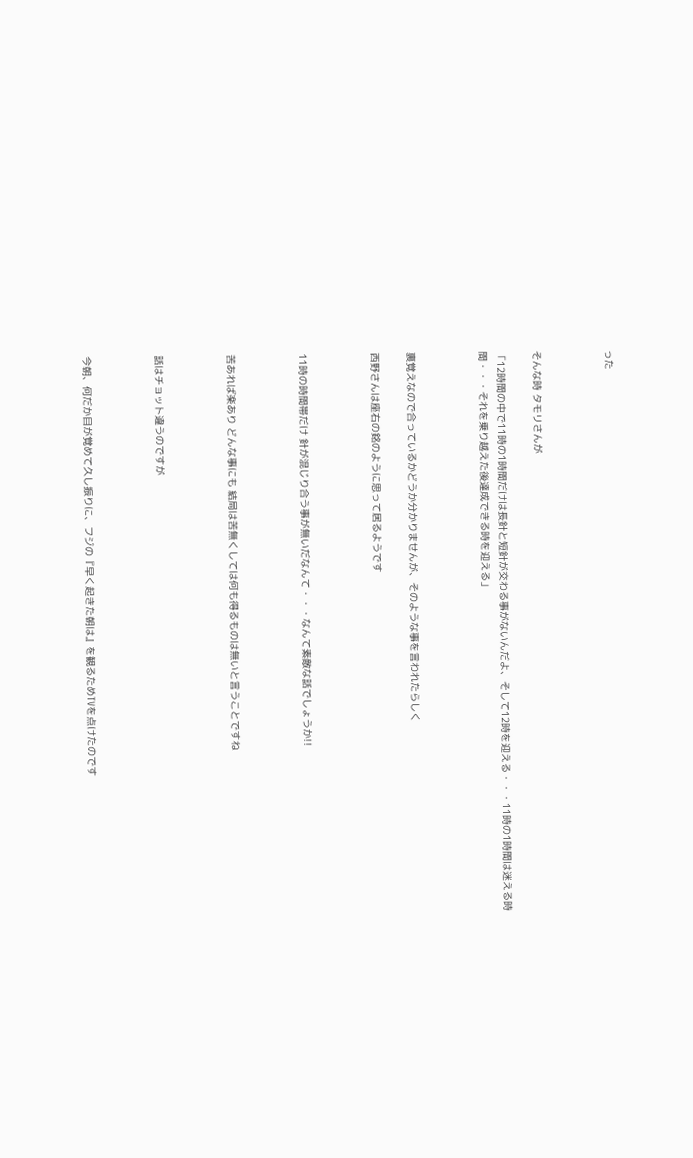った



そんな時 タモリさんが

「12時間の中で11時の1時間だけは長針と短針が交わる事がないんだよ、そして12時を迎える・・・11時の1時間は迷える時間・・・それを乗り越えた後達成できる時を迎える」



裏覚えなので合っているかどうか分かりませんが、そのような事を言われたらしく

西野さんは座右の銘のように思って居るようです



11時の時間帯だけ 針が混じり合う事が無いだなんて・・・なんて素敵な話でしょうか!!



苦あれば楽あり どんな事にも 結局は苦無くしては何も得るものは無いと言うことですね



話はチョット違うのですが



今朝、何だか目が覚めて久し振りに、フジの『早く起きた朝は』を観るためTVを点けたのです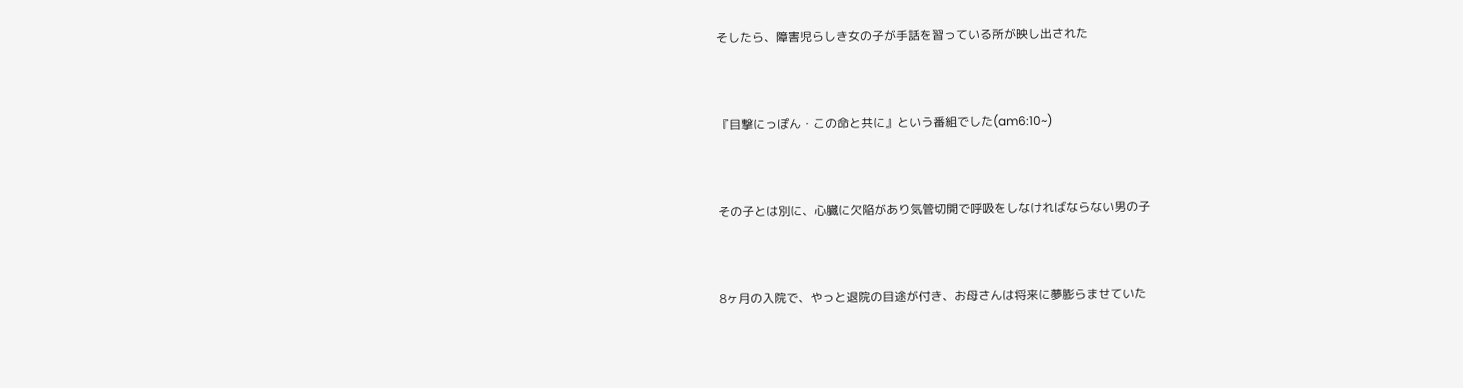そしたら、障害児らしき女の子が手話を習っている所が映し出された



『目撃にっぽん・この命と共に』という番組でした(am6:10~)



その子とは別に、心臓に欠陥があり気管切開で呼吸をしなければならない男の子



8ヶ月の入院で、やっと退院の目途が付き、お母さんは将来に夢膨らませていた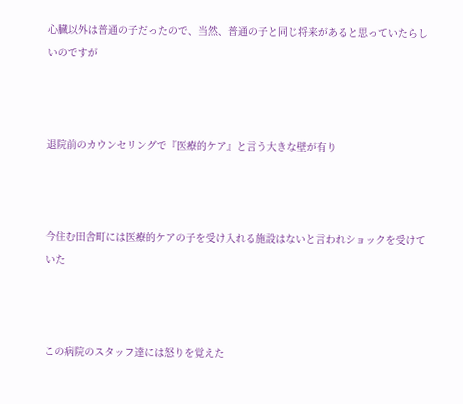心臓以外は普通の子だったので、当然、普通の子と同じ将来があると思っていたらしいのですが



退院前のカウンセリングで『医療的ケア』と言う大きな壁が有り



今住む田舎町には医療的ケアの子を受け入れる施設はないと言われショックを受けていた



この病院のスタッフ達には怒りを覚えた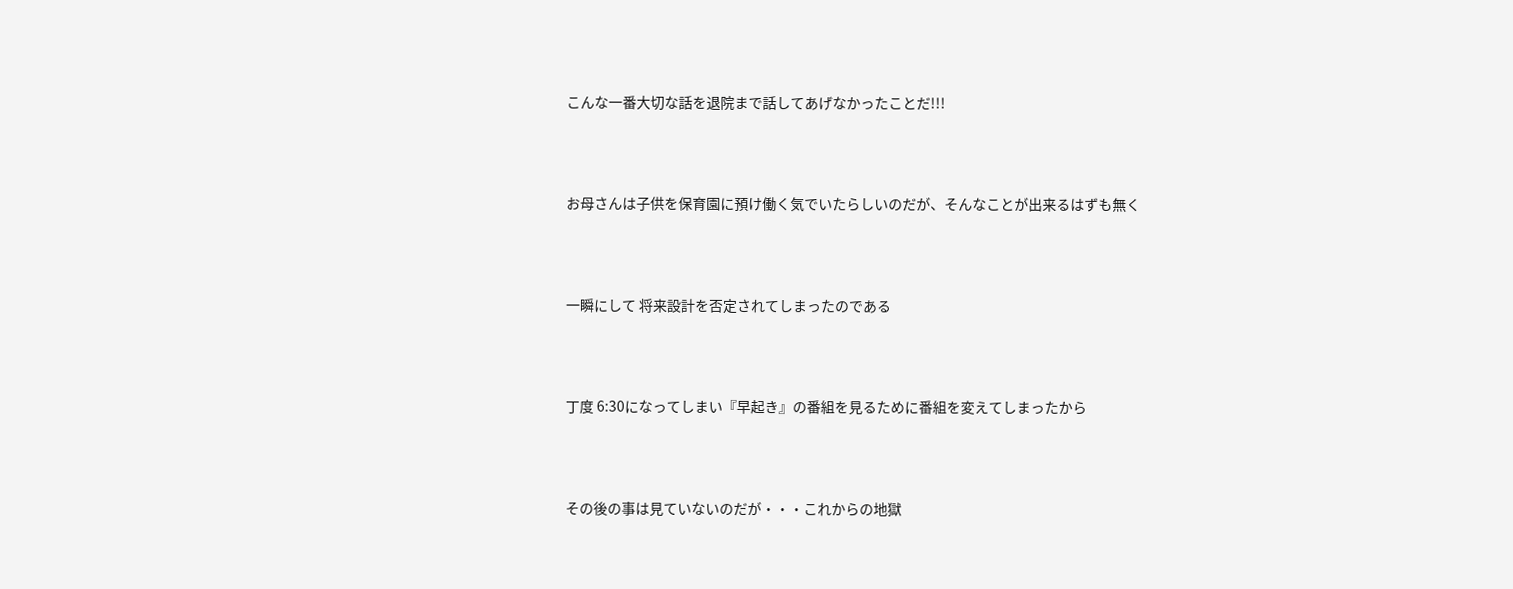こんな一番大切な話を退院まで話してあげなかったことだ!!!



お母さんは子供を保育園に預け働く気でいたらしいのだが、そんなことが出来るはずも無く



一瞬にして 将来設計を否定されてしまったのである



丁度 6:30になってしまい『早起き』の番組を見るために番組を変えてしまったから



その後の事は見ていないのだが・・・これからの地獄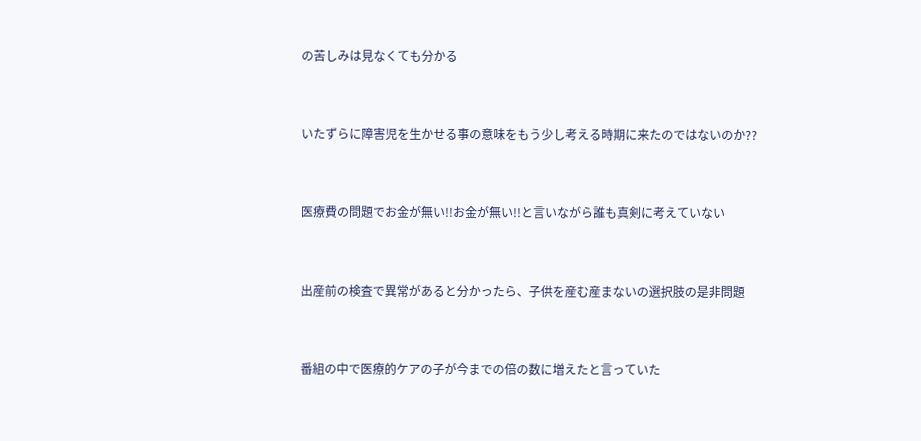の苦しみは見なくても分かる



いたずらに障害児を生かせる事の意味をもう少し考える時期に来たのではないのか??



医療費の問題でお金が無い!!お金が無い!!と言いながら誰も真剣に考えていない



出産前の検査で異常があると分かったら、子供を産む産まないの選択肢の是非問題



番組の中で医療的ケアの子が今までの倍の数に増えたと言っていた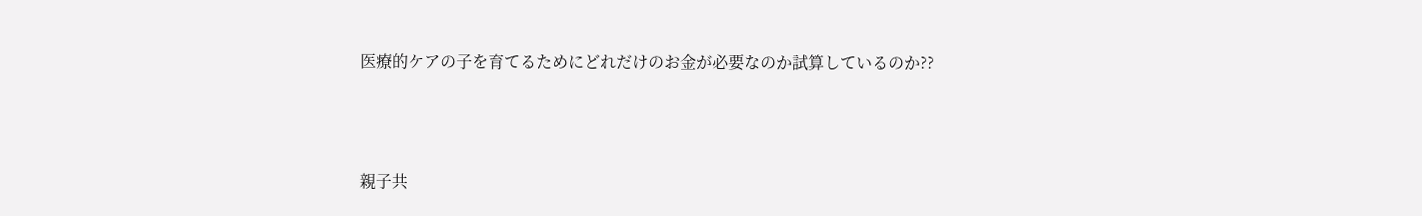医療的ケアの子を育てるためにどれだけのお金が必要なのか試算しているのか??



親子共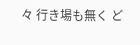々 行き場も無く ど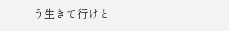う生きて行けと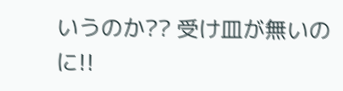いうのか?? 受け皿が無いのに!!